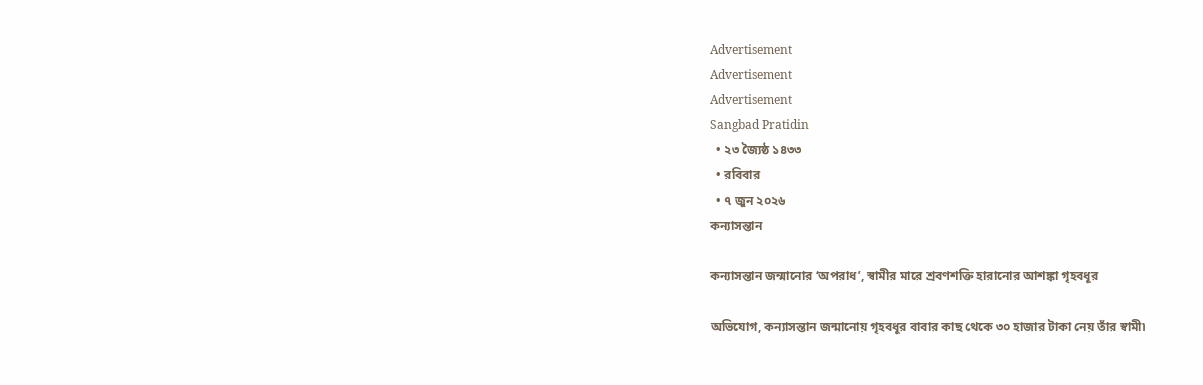Advertisement
Advertisement
Advertisement
Sangbad Pratidin
  • ২৩ জ্যৈষ্ঠ ১৪৩৩
  • রবিবার
  • ৭ জুন ২০২৬
কন্যাসন্তান

কন্যাসন্তান জন্মানোর ‘অপরাধ’, স্বামীর মারে শ্রবণশক্তি হারানোর আশঙ্কা গৃহবধূর

অভিযোগ, কন্যাসন্তান জন্মানোয় গৃহবধূর বাবার কাছ থেকে ৩০ হাজার টাকা নেয় তাঁর স্বামী৷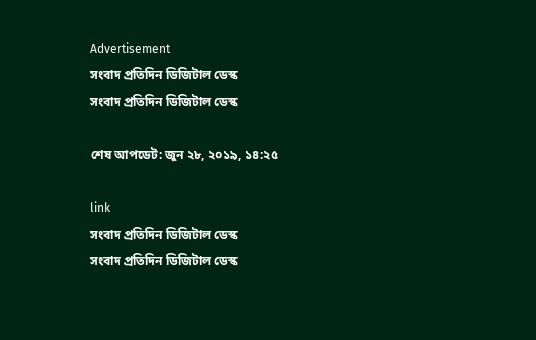Advertisement
সংবাদ প্রতিদিন ডিজিটাল ডেস্ক
সংবাদ প্রতিদিন ডিজিটাল ডেস্ক

শেষ আপডেট: জুন ২৮, ২০১৯, ১৪:২৫

link
সংবাদ প্রতিদিন ডিজিটাল ডেস্ক
সংবাদ প্রতিদিন ডিজিটাল ডেস্ক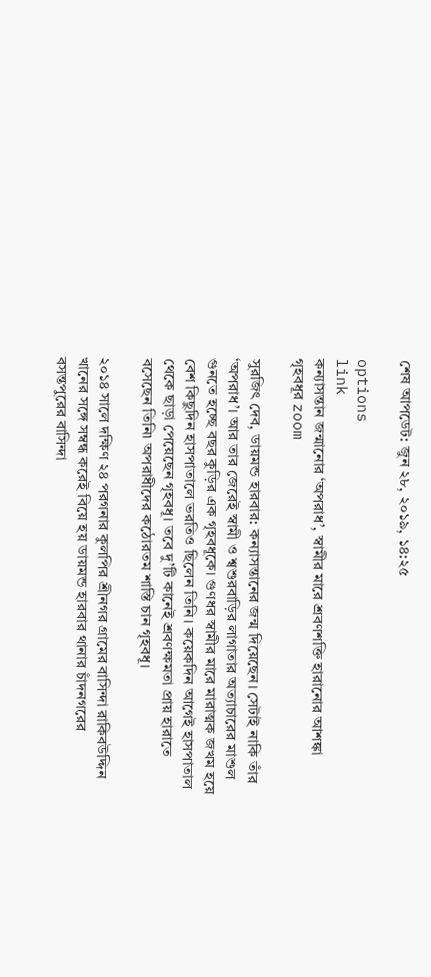শেষ আপডেট: জুন ২৮, ২০১৯, ১৪:২৫

options
link
কন্যাসন্তান জন্মানোর ‘অপরাধ’, স্বামীর মারে শ্রবণশক্তি হারানোর আশঙ্কা গৃহবধূর zoom

সুরজিৎ দেব, ডায়মন্ড হারবার: কন্যাসন্তানের জন্ম দিয়েছেন। সেটাই নাকি তাঁর ‘অপরাধ’। আর তার জেরেই স্বামী ও শ্বশুরবাড়ির লাগাতার অত্যাচারের মাশুল গুনতে হচ্ছে বছর কুড়ির এক গৃহবধূকে। গুণধর স্বামীর মারে মারাত্মক জখম হয়ে বেশ কিছুদিন হাসপাতালে ভরতিও ছিলেন তিনি। কয়েকদিন আগেই হাসপাতাল থেকে ছাড়া পেয়েছেন গৃহবধূ। তবে দু’টি কানেই শ্রবণক্ষমতা প্রায় হারাতে বসেছেন তিনি৷ অপরাধীদের কঠোরতম শাস্তি চান গৃহবধূ।

২০১৪ সালে দক্ষিণ ২৪ পরগনার কুলপির শ্রীনগর গ্রামের বাসিন্দা রাকিবউদ্দিন খানের সঙ্গে সম্বন্ধ করেই বিয়ে হয় ডায়মন্ড হারবার থানার চাঁদনগরের বসন্তপুরের বাসিন্দা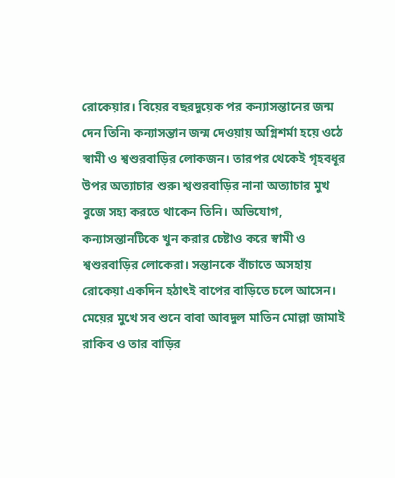রোকেয়ার। বিয়ের বছরদুয়েক পর কন্যাসন্তানের জন্ম দেন তিনি৷ কন্যাসন্তান জন্ম দেওয়ায় অগ্নিশর্মা হয়ে ওঠে স্বামী ও শ্বশুরবাড়ির লোকজন। তারপর থেকেই গৃহবধূর উপর অত্যাচার শুরু৷ শ্বশুরবাড়ির নানা অত্যাচার মুখ বুজে সহ্য করতে থাকেন তিনি। অভিযোগ, কন্যাসন্তানটিকে খুন করার চেষ্টাও করে স্বামী ও শ্বশুরবাড়ির লোকেরা। সন্তানকে বাঁচাতে অসহায় রোকেয়া একদিন হঠাৎই বাপের বাড়িতে চলে আসেন। মেয়ের মুখে সব শুনে বাবা আবদুল মাতিন মোল্লা জামাই রাকিব ও তার বাড়ির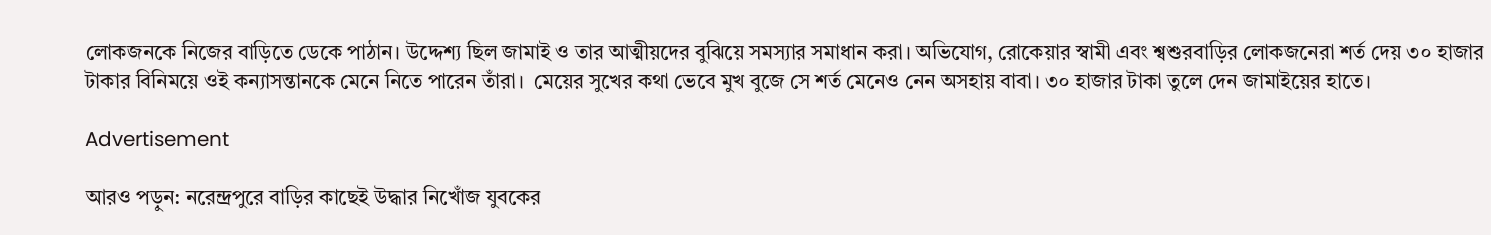লোকজনকে নিজের বাড়িতে ডেকে পাঠান। উদ্দেশ্য ছিল জামাই ও তার আত্মীয়দের বুঝিয়ে সমস্যার সমাধান করা। অভিযোগ, রোকেয়ার স্বামী এবং শ্বশুরবাড়ির লোকজনেরা শর্ত দেয় ৩০ হাজার টাকার বিনিময়ে ওই কন্যাসন্তানকে মেনে নিতে পারেন তাঁরা।  মেয়ের সুখের কথা ভেবে মুখ বুজে সে শর্ত মেনেও নেন অসহায় বাবা। ৩০ হাজার টাকা তুলে দেন জামাইয়ের হাতে।

Advertisement

আরও পড়ুন: নরেন্দ্রপুরে বাড়ির কাছেই উদ্ধার নিখোঁজ যুবকের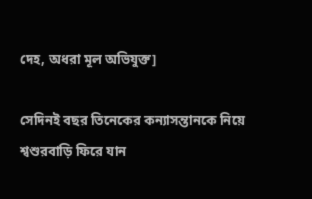দেহ, অধরা মূল অভিযুক্ত]

সেদিনই বছর তিনেকের কন্যাসন্তানকে নিয়ে শ্বশুরবাড়ি ফিরে যান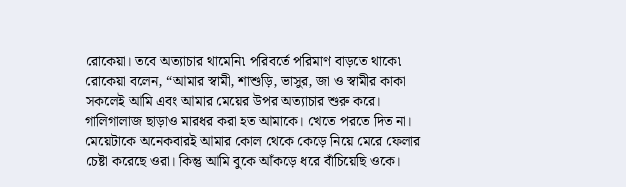রোকেয়া। তবে অত্যাচার থামেনি৷ পরিবর্তে পরিমাণ বাড়তে থাকে৷ রোকেয়া বলেন, “আমার স্বামী, শাশুড়ি, ভাসুর, জা ও স্বামীর কাকা সকলেই আমি এবং আমার মেয়ের উপর অত্যাচার শুরু করে। গালিগালাজ ছাড়াও মারধর করা হত আমাকে। খেতে পরতে দিত না। মেয়েটাকে অনেকবারই আমার কোল থেকে কেড়ে নিয়ে মেরে ফেলার চেষ্টা করেছে ওরা। কিন্তু আমি বুকে আঁকড়ে ধরে বাঁচিয়েছি ওকে।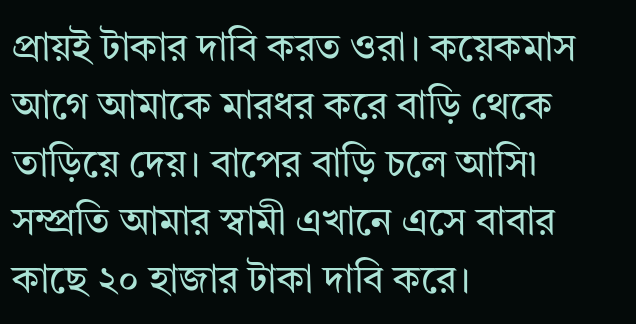প্রায়ই টাকার দাবি করত ওরা। কয়েকমাস আগে আমাকে মারধর করে বাড়ি থেকে তাড়িয়ে দেয়। বাপের বাড়ি চলে আসি৷ সম্প্রতি আমার স্বামী এখানে এসে বাবার কাছে ২০ হাজার টাকা দাবি করে।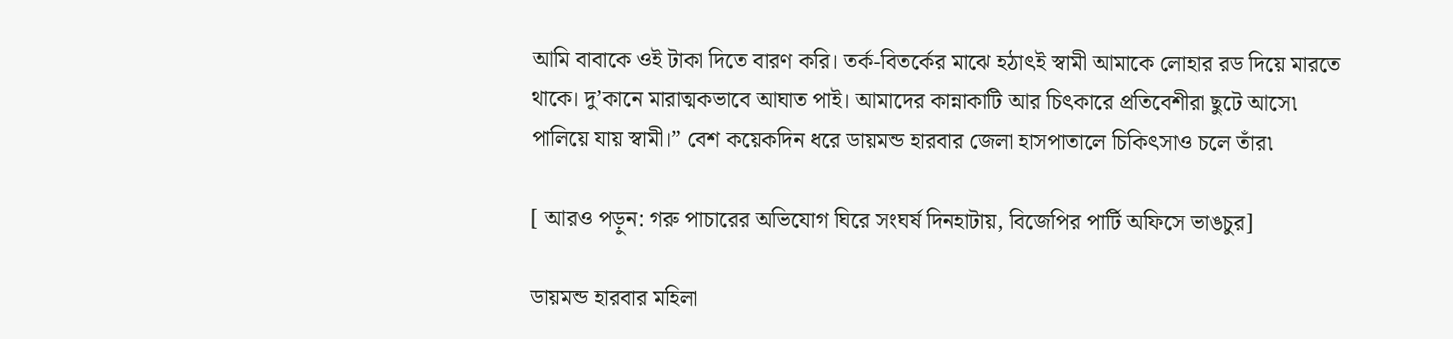আমি বাবাকে ওই টাকা দিতে বারণ করি। তর্ক-বিতর্কের মাঝে হঠাৎই স্বামী আমাকে লোহার রড দিয়ে মারতে থাকে। দু’কানে মারাত্মকভাবে আঘাত পাই। আমাদের কান্নাকাটি আর চিৎকারে প্রতিবেশীরা ছুটে আসে৷ পালিয়ে যায় স্বামী।” বেশ কয়েকদিন ধরে ডায়মন্ড হারবার জেলা হাসপাতালে চিকিৎসাও চলে তাঁর৷

[ আরও পড়ুন: গরু পাচারের অভিযোগ ঘিরে সংঘর্ষ দিনহাটায়, বিজেপির পার্টি অফিসে ভাঙচুর]

ডায়মন্ড হারবার মহিলা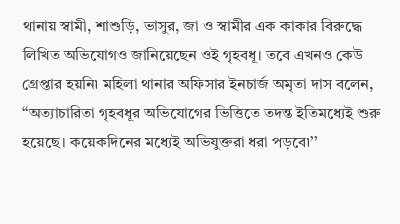থানায় স্বামী, শাশুড়ি, ভাসুর, জা ও স্বামীর এক কাকার বিরুদ্ধে লিখিত অভিযোগও জানিয়েছেন ওই গৃহবধূ। তবে এখনও কেউ গ্রেপ্তার হয়নি৷ মহিলা থানার অফিসার ইনচার্জ অমৃতা দাস বলেন, ‘‘অত্যাচারিতা গৃহবধূর অভিযোগের ভিত্তিতে তদন্ত ইতিমধ্যেই শুরু হয়েছে। কয়েকদিনের মধ্যেই অভিযুক্তরা ধরা পড়বে৷’’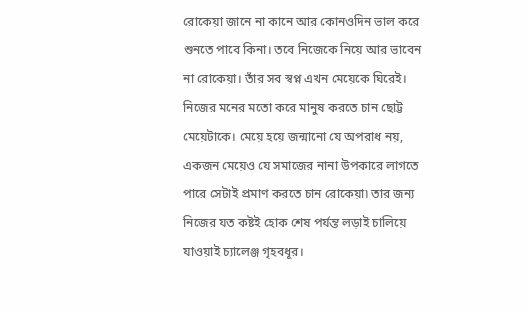রোকেয়া জানে না কানে আর কোনওদিন ভাল করে শুনতে পাবে কিনা। তবে নিজেকে নিয়ে আর ভাবেন না রোকেয়া। তাঁর সব স্বপ্ন এখন মেয়েকে ঘিরেই। নিজের মনের মতো করে মানুষ করতে চান ছোট্ট মেয়েটাকে। মেয়ে হয়ে জন্মানো যে অপরাধ নয়, একজন মেয়েও যে সমাজের নানা উপকারে লাগতে পারে সেটাই প্রমাণ করতে চান রোকেয়া৷ তার জন্য নিজের যত কষ্টই হোক শেষ পর্যন্ত লড়াই চালিয়ে যাওয়াই চ্যালেঞ্জ গৃহবধূর।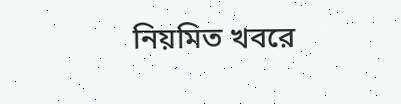নিয়মিত খবরে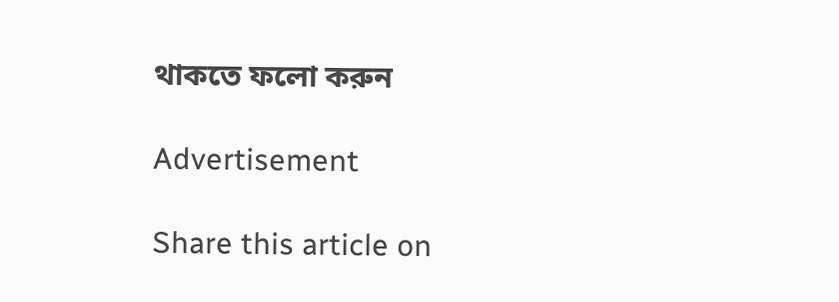থাকতে ফলো করুন

Advertisement

Share this article on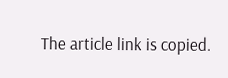The article link is copied.